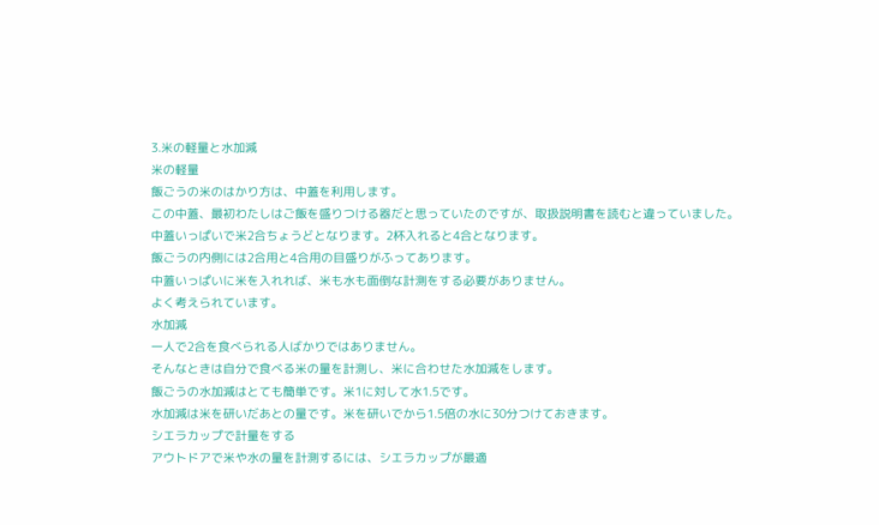3.米の軽量と水加減
米の軽量
飯ごうの米のはかり方は、中蓋を利用します。
この中蓋、最初わたしはご飯を盛りつける器だと思っていたのですが、取扱説明書を読むと違っていました。
中蓋いっぱいで米2合ちょうどとなります。2杯入れると4合となります。
飯ごうの内側には2合用と4合用の目盛りがふってあります。
中蓋いっぱいに米を入れれば、米も水も面倒な計測をする必要がありません。
よく考えられています。
水加減
一人で2合を食べられる人ばかりではありません。
そんなときは自分で食べる米の量を計測し、米に合わせた水加減をします。
飯ごうの水加減はとても簡単です。米1に対して水1.5です。
水加減は米を研いだあとの量です。米を研いでから1.5倍の水に30分つけておきます。
シエラカップで計量をする
アウトドアで米や水の量を計測するには、シエラカップが最適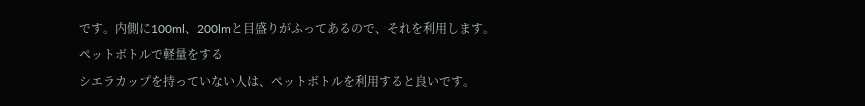です。内側に100ml、200lmと目盛りがふってあるので、それを利用します。
ペットボトルで軽量をする
シエラカップを持っていない人は、ペットボトルを利用すると良いです。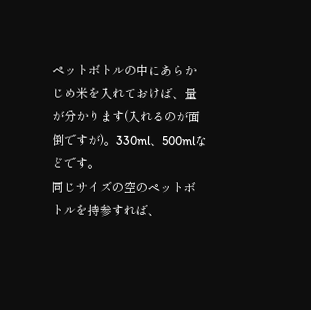ペットボトルの中にあらかじめ米を入れておけば、量が分かります(入れるのが面倒ですが)。330ml、500mlなどです。
同じサイズの空のペットボトルを持参すれば、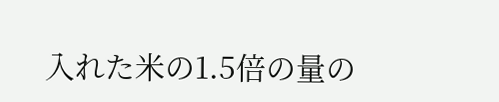入れた米の1.5倍の量の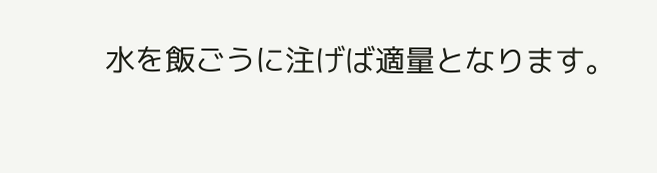水を飯ごうに注げば適量となります。